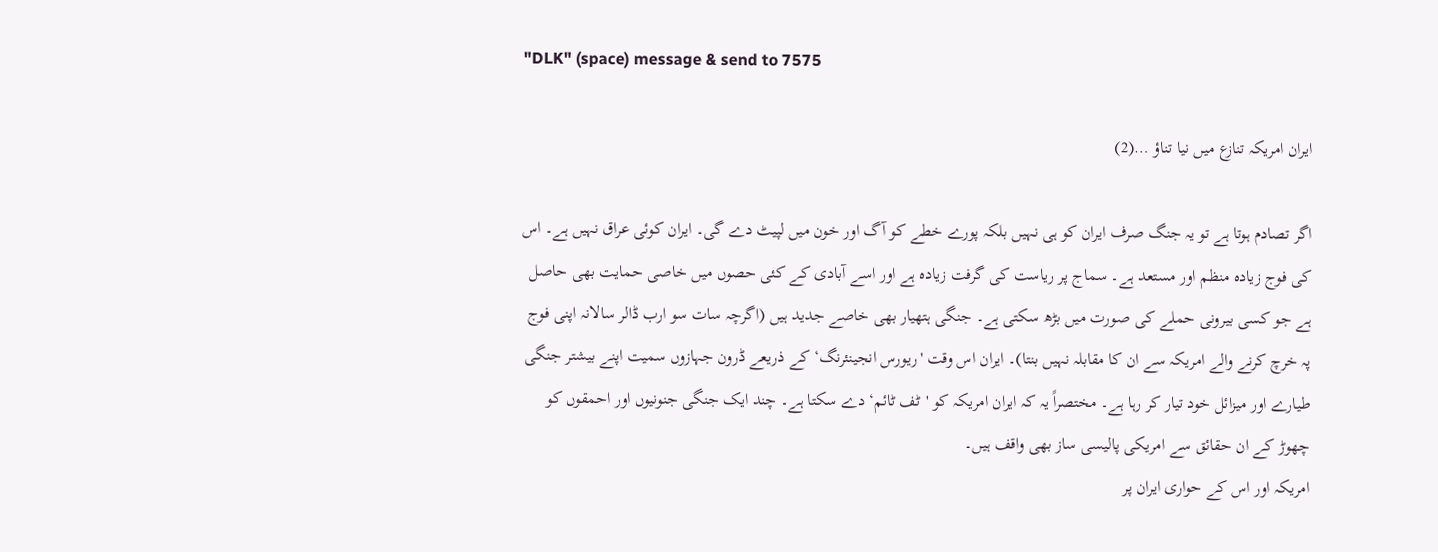"DLK" (space) message & send to 7575

ایران امریکہ تنازع میں نیا تناؤ …(2)

اگر تصادم ہوتا ہے تو یہ جنگ صرف ایران کو ہی نہیں بلکہ پورے خطے کو آگ اور خون میں لپیٹ دے گی۔ ایران کوئی عراق نہیں ہے۔ اس کی فوج زیادہ منظم اور مستعد ہے۔ سماج پر ریاست کی گرفت زیادہ ہے اور اسے آبادی کے کئی حصوں میں خاصی حمایت بھی حاصل ہے جو کسی بیرونی حملے کی صورت میں بڑھ سکتی ہے۔ جنگی ہتھیار بھی خاصے جدید ہیں (اگرچہ سات سو ارب ڈالر سالانہ اپنی فوج پہ خرچ کرنے والے امریکہ سے ان کا مقابلہ نہیں بنتا)۔ ایران اس وقت 'ریورس انجینئرنگ‘ کے ذریعے ڈرون جہازوں سمیت اپنے بیشتر جنگی طیارے اور میزائل خود تیار کر رہا ہے۔ مختصراً یہ کہ ایران امریکہ کو 'ٹف ٹائم‘ دے سکتا ہے۔ چند ایک جنگی جنونیوں اور احمقوں کو چھوڑ کے ان حقائق سے امریکی پالیسی ساز بھی واقف ہیں۔
امریکہ اور اس کے حواری ایران پر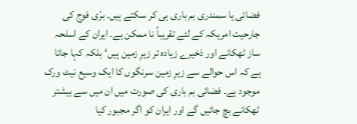فضائی یا سمندری بم باری ہی کر سکتے ہیں۔ برّی فوج کی جارحیت امریکہ کے لئے تقریباً نا ممکن ہے۔ ایران کے اسلحہ ساز ٹھکانے اور ذخیرے زیادہ تر زیرِ زمین ہیں‘ بلکہ کہا جاتا ہے کہ اس حوالے سے زیرِ زمین سرنگوں کا ایک وسیع نیٹ ورک موجود ہے۔ فضائی بم باری کی صورت میں ان میں سے بیشتر ٹھکانے بچ جائیں گے اور ایران کو اگر مجبور کیا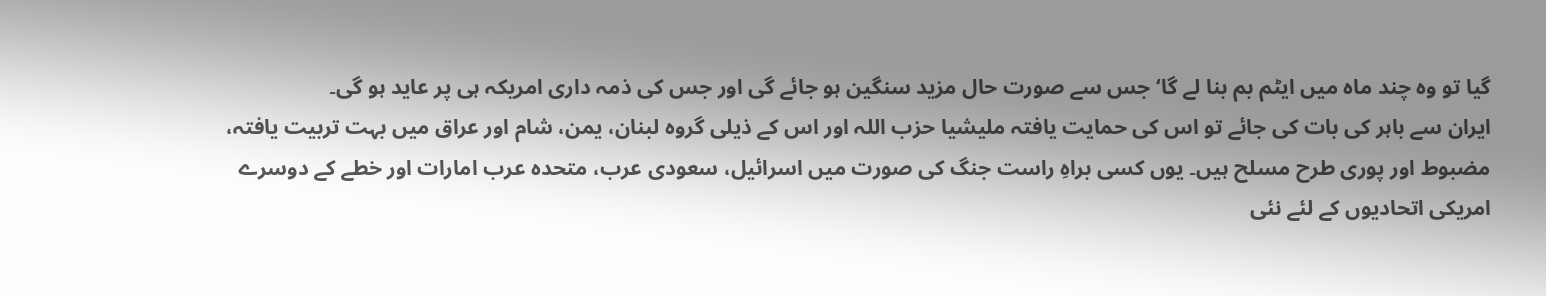گیا تو وہ چند ماہ میں ایٹم بم بنا لے گا‘ جس سے صورت حال مزید سنگین ہو جائے گی اور جس کی ذمہ داری امریکہ ہی پر عاید ہو گی۔
ایران سے باہر کی بات کی جائے تو اس کی حمایت یافتہ ملیشیا حزب اللہ اور اس کے ذیلی گروہ لبنان، یمن، شام اور عراق میں بہت تربیت یافتہ، مضبوط اور پوری طرح مسلح ہیں۔ یوں کسی براہِ راست جنگ کی صورت میں اسرائیل، سعودی عرب، متحدہ عرب امارات اور خطے کے دوسرے امریکی اتحادیوں کے لئے نئی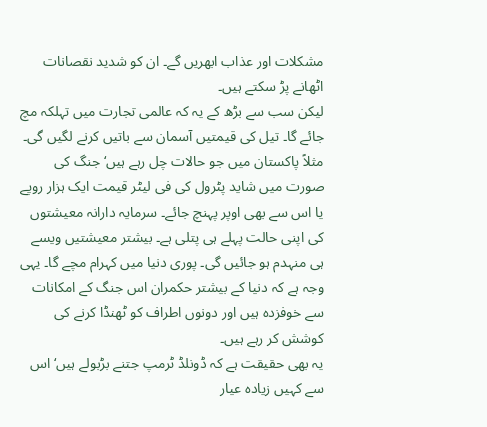مشکلات اور عذاب ابھریں گے۔ ان کو شدید نقصانات اٹھانے پڑ سکتے ہیں۔
لیکن سب سے بڑھ کے یہ کہ عالمی تجارت میں تہلکہ مچ جائے گا۔ تیل کی قیمتیں آسمان سے باتیں کرنے لگیں گی۔ مثلاً پاکستان میں جو حالات چل رہے ہیں‘ جنگ کی صورت میں شاید پٹرول کی فی لیٹر قیمت ایک ہزار روپے یا اس سے بھی اوپر پہنچ جائے۔ سرمایہ دارانہ معیشتوں کی اپنی حالت پہلے ہی پتلی ہے۔ بیشتر معیشتیں ویسے ہی منہدم ہو جائیں گی۔ پوری دنیا میں کہرام مچے گا۔ یہی وجہ ہے کہ دنیا کے بیشتر حکمران اس جنگ کے امکانات سے خوفزدہ ہیں اور دونوں اطراف کو ٹھنڈا کرنے کی کوشش کر رہے ہیں۔
یہ بھی حقیقت ہے کہ ڈونلڈ ٹرمپ جتنے بڑبولے ہیں‘ اس سے کہیں زیادہ عیار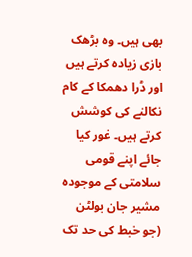بھی ہیں۔ وہ بڑھک بازی زیادہ کرتے ہیں اور ڈرا دھمکا کے کام نکالنے کی کوشش کرتے ہیں۔ غور کیا جائے اپنے قومی سلامتی کے موجودہ مشیر جان بولٹن (جو خبط کی حد تک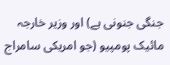جنگی جنونی ہے) اور وزیر خارجہ مائیک پومپیو (جو امریکی سامراج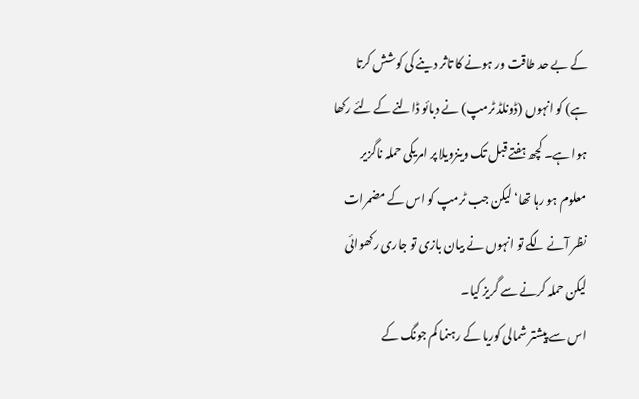کے بے حد طاقت ور ہونے کا تاثر دینے کی کوشش کرتا ہے) کو انہوں (ڈونلڈ ٹرمپ) نے دبائو ڈالنے کے لئے رکھا ہوا ہے۔ کچھ ہفتے قبل تک وینزویلا پر امریکی حملہ ناگزیر معلوم ہو رہا تھا‘ لیکن جب ٹرمپ کو اس کے مضمرات نظر آنے لگے تو انہوں نے بیان بازی تو جاری رکھوائی لیکن حملہ کرنے سے گریز کیا۔
اس سے پیشتر شمالی کوریا کے رہنما کم جونگ کے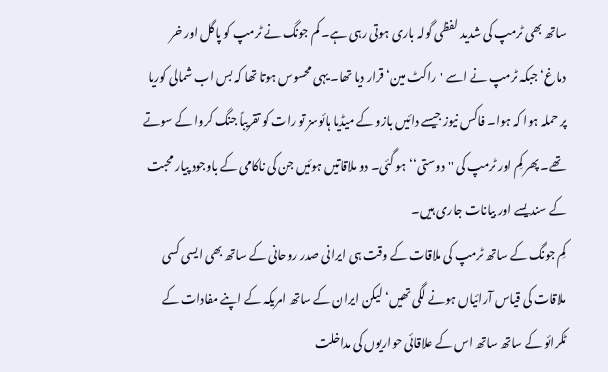ساتھ بھی ٹرمپ کی شدید لفظی گولہ باری ہوتی رہی ہے۔ کم جونگ نے ٹرمپ کو پاگل اور خر دماغ‘ جبکہ ٹرمپ نے اسے 'راکٹ مین‘ قرار دیا تھا۔ یہی محسوس ہوتا تھا کہ بس اب شمالی کوریا پر حملہ ہوا کہ ہوا۔ فاکس نیوز جیسے دائیں بازو کے میڈیا ہائوسز تو رات کو تقریباً جنگ کروا کے سوتے تھے۔ پھر کِم اور ٹرمپ کی ''دوستی‘‘ ہو گئی۔ دو ملاقاتیں ہوئیں جن کی ناکامی کے باوجود پیار محبت کے سندیسے اور بیانات جاری ہیں۔
کِم جونگ کے ساتھ ٹرمپ کی ملاقات کے وقت ہی ایرانی صدر روحانی کے ساتھ بھی ایسی کسی ملاقات کی قیاس آرائیاں ہونے لگی تھیں‘ لیکن ایران کے ساتھ امریکہ کے اپنے مفادات کے ٹکرائو کے ساتھ ساتھ اس کے علاقائی حواریوں کی مداخلت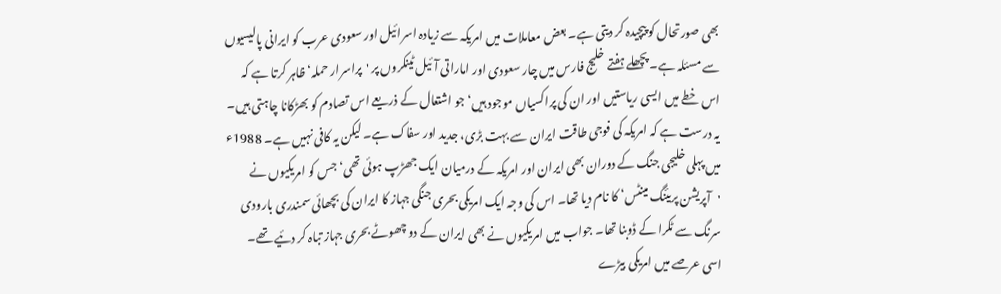بھی صورتحال کو پیچیدہ کر دیتی ہے۔ بعض معاملات میں امریکہ سے زیادہ اسرائیل اور سعودی عرب کو ایرانی پالیسیوں سے مسئلہ ہے۔ پچھلے ہفتے خلیج فارس میں چار سعودی اور اماراتی آئیل ٹینکروں پر 'پراسرار حملہ‘ ظاہر کرتا ہے کہ اس خطے میں ایسی ریاستیں اور ان کی پراکسیاں موجود ہیں‘ جو اشتعال کے ذریعے اس تصادم کو بھڑکانا چاہتی ہیں۔
یہ درست ہے کہ امریکہ کی فوجی طاقت ایران سے بہت بڑی، جدید اور سفاک ہے۔ لیکن یہ کافی نہیں ہے۔ 1988ء میں پہلی خلیجی جنگ کے دوران بھی ایران اور امریکہ کے درمیان ایک جھڑپ ہوئی تھی‘ جس کو امریکیوں نے 'آپریشن پریئنگ مینٹس‘ کا نام دیا تھا۔ اس کی وجہ ایک امریکی بحری جنگی جہاز کا ایران کی بچھائی سمندری بارودی سرنگ سے ٹکرا کے ڈوبنا تھا۔ جواب میں امریکیوں نے بھی ایران کے دو چھوٹے بحری جہاز تباہ کر دئیے تھے۔ اسی عرصے میں امریکی بیڑے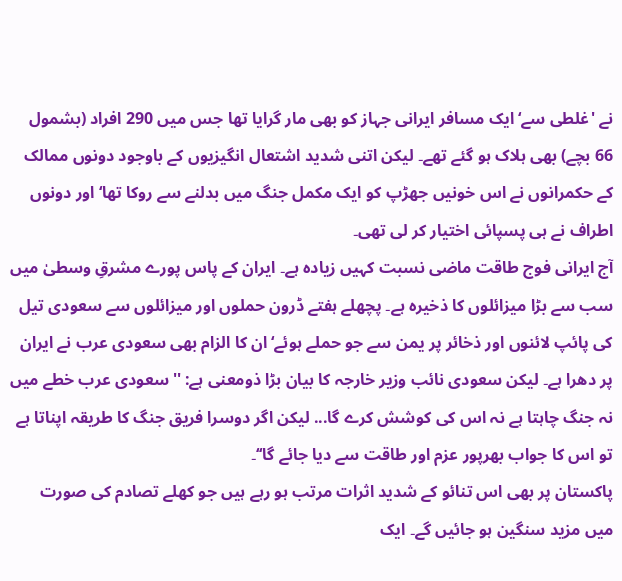نے 'غلطی سے‘ ایک مسافر ایرانی جہاز کو بھی مار گرایا تھا جس میں 290 افراد (بشمول 66 بچے) بھی ہلاک ہو گئے تھے۔ لیکن اتنی شدید اشتعال انگیزیوں کے باوجود دونوں ممالک کے حکمرانوں نے اس خونیں جھڑپ کو ایک مکمل جنگ میں بدلنے سے روکا تھا‘ اور دونوں اطراف نے ہی پسپائی اختیار کر لی تھی۔
آج ایرانی فوج طاقت ماضی نسبت کہیں زیادہ ہے۔ ایران کے پاس پورے مشرقِ وسطیٰ میں سب سے بڑا میزائلوں کا ذخیرہ ہے۔ پچھلے ہفتے ڈرون حملوں اور میزائلوں سے سعودی تیل کی پائپ لائنوں اور ذخائر پر یمن سے جو حملے ہوئے‘ ان کا الزام بھی سعودی عرب نے ایران پر دھرا ہے۔ لیکن سعودی نائب وزیر خارجہ کا بیان بڑا ذومعنی ہے: ''سعودی عرب خطے میں نہ جنگ چاہتا ہے نہ اس کی کوشش کرے گا... لیکن اگر دوسرا فریق جنگ کا طریقہ اپناتا ہے تو اس کا جواب بھرپور عزم اور طاقت سے دیا جائے گا‘‘۔
پاکستان پر بھی اس تنائو کے شدید اثرات مرتب ہو رہے ہیں جو کھلے تصادم کی صورت میں مزید سنگین ہو جائیں گے۔ ایک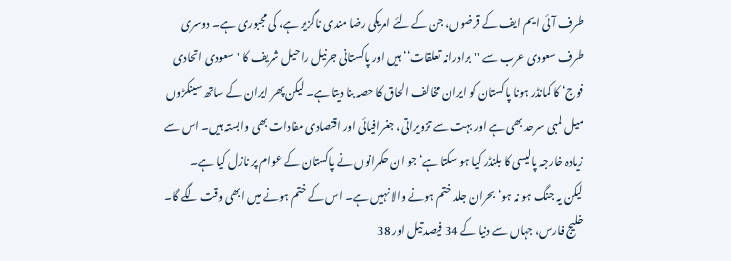طرف آئی ایم ایف کے قرضوں، جن کے لئے امریکی رضا مندی ناگزیر ہے، کی مجبوری ہے۔ دوسری طرف سعودی عرب سے ''برادرانہ تعلقات‘‘ ہیں اور پاکستانی جرنیل راحیل شریف کا 'سعودی اتحادی فوج‘ کا کمانڈر ہونا پاکستان کو ایران مخالف الحاق کا حصہ بنا دیتا ہے۔ لیکن پھر ایران کے ساتھ سینکڑوں میل لمبی سرحد بھی ہے اور بہت سے تزویراتی، جغرافیائی اور اقتصادی مفادات بھی وابستہ ہیں۔ اس سے زیادہ خارجہ پالیسی کا بلنڈر کیا ہو سکتا ہے‘ جو ان حکمرانوں نے پاکستان کے عوام پر نازل کیا ہے۔
لیکن یہ جنگ ہو نہ ہو‘ بحران جلد ختم ہونے والا نہیں ہے۔ اس کے ختم ہونے میں ابھی وقت لگے گا۔ خلیج فارس، جہاں سے دنیا کے 34 فیصد تیل اور 38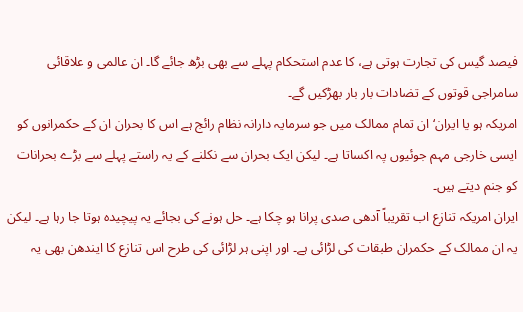فیصد گیس کی تجارت ہوتی ہے، کا عدم استحکام پہلے سے بھی بڑھ جائے گا۔ ان عالمی و علاقائی سامراجی قوتوں کے تضادات بار بار بھڑکیں گے۔
امریکہ ہو یا ایران‘ ان تمام ممالک میں جو سرمایہ دارانہ نظام رائج ہے اس کا بحران ان کے حکمرانوں کو ایسی خارجی مہم جوئیوں پہ اکساتا ہے۔ لیکن ایک بحران سے نکلنے کے یہ راستے پہلے سے بڑے بحرانات کو جنم دیتے ہیں۔
ایران امریکہ تنازع اب تقریباً آدھی صدی پرانا ہو چکا ہے۔ حل ہونے کی بجائے یہ پیچیدہ ہوتا جا رہا ہے۔ لیکن یہ ان ممالک کے حکمران طبقات کی لڑائی ہے۔ اور اپنی ہر لڑائی کی طرح اس تنازع کا ایندھن بھی یہ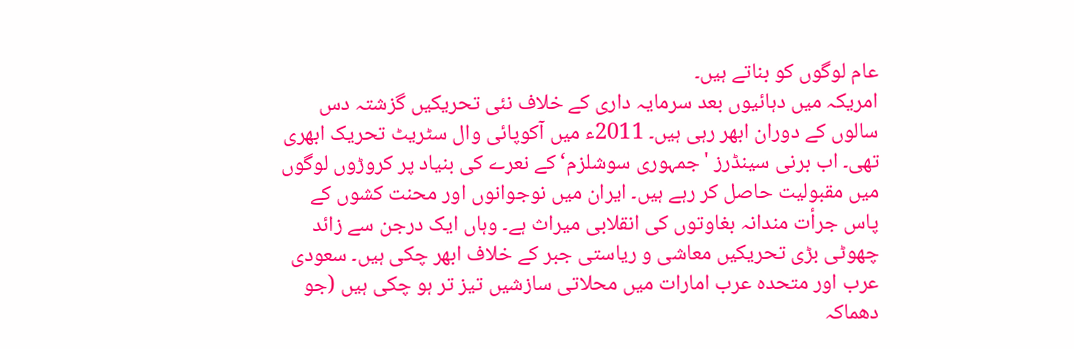عام لوگوں کو بناتے ہیں۔
امریکہ میں دہائیوں بعد سرمایہ داری کے خلاف نئی تحریکیں گزشتہ دس سالوں کے دوران ابھر رہی ہیں۔ 2011ء میں آکوپائی وال سٹریٹ تحریک ابھری تھی۔ اب برنی سینڈرز 'جمہوری سوشلزم‘ کے نعرے کی بنیاد پر کروڑوں لوگوں میں مقبولیت حاصل کر رہے ہیں۔ ایران میں نوجوانوں اور محنت کشوں کے پاس جرأت مندانہ بغاوتوں کی انقلابی میراث ہے۔ وہاں ایک درجن سے زائد چھوٹی بڑی تحریکیں معاشی و ریاستی جبر کے خلاف ابھر چکی ہیں۔ سعودی عرب اور متحدہ عرب امارات میں محلاتی سازشیں تیز تر ہو چکی ہیں (جو دھماکہ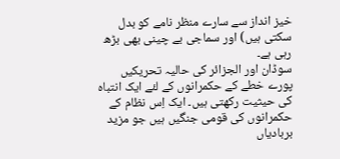خیز انداز سے سارے منظر نامے کو بدل سکتی ہیں) اور سماجی بے چینی بھی بڑھ رہی ہے۔
سوڈان اور الجزائر کی حالیہ تحریکیں پورے خطے کے حکمرانوں کے لئے ایک انتباہ کی حیثیت رکھتی ہیں۔ ایک اِس نظام کے حکمرانوں کی قومی جنگیں ہیں جو مزید بربادیاں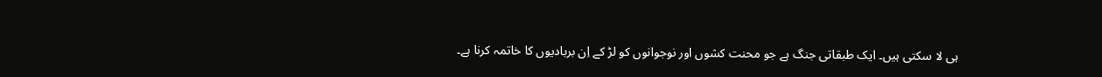ہی لا سکتی ہیں۔ ایک طبقاتی جنگ ہے جو محنت کشوں اور نوجوانوں کو لڑ کے اِن بربادیوں کا خاتمہ کرنا ہے۔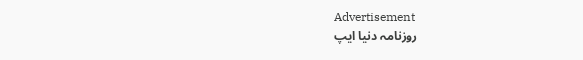Advertisement
روزنامہ دنیا ایپ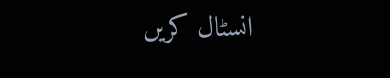انسٹال کریں